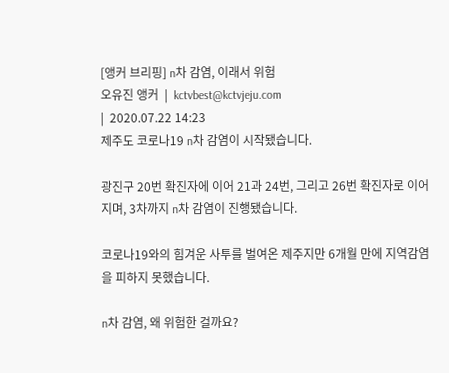[앵커 브리핑] n차 감염, 이래서 위험
오유진 앵커  |  kctvbest@kctvjeju.com
|  2020.07.22 14:23
제주도 코로나19 n차 감염이 시작됐습니다.

광진구 20번 확진자에 이어 21과 24번, 그리고 26번 확진자로 이어지며, 3차까지 n차 감염이 진행됐습니다.

코로나19와의 힘겨운 사투를 벌여온 제주지만 6개월 만에 지역감염을 피하지 못했습니다.

n차 감염, 왜 위험한 걸까요?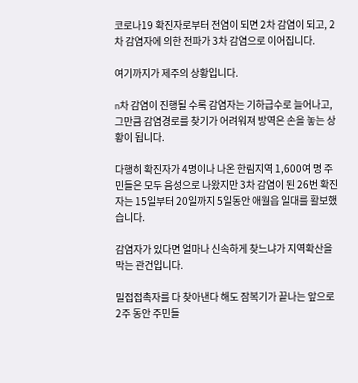코로나19 확진자로부터 전염이 되면 2차 감염이 되고, 2차 감염자에 의한 전파가 3차 감염으로 이어집니다.

여기까지가 제주의 상황입니다.

n차 감염이 진행될 수록 감염자는 기하급수로 늘어나고, 그만큼 감염경로를 찾기가 어려워져 방역은 손을 놓는 상황이 됩니다.

다행히 확진자가 4명이나 나온 한림지역 1,600여 명 주민들은 모두 음성으로 나왔지만 3차 감염이 된 26번 확진자는 15일부터 20일까지 5일동안 애월읍 일대를 활보했습니다.

감염자가 있다면 얼마나 신속하게 찾느냐가 지역확산을 막는 관건입니다.

밀접접촉자를 다 찾아낸다 해도 잠복기가 끝나는 앞으로 2주 동안 주민들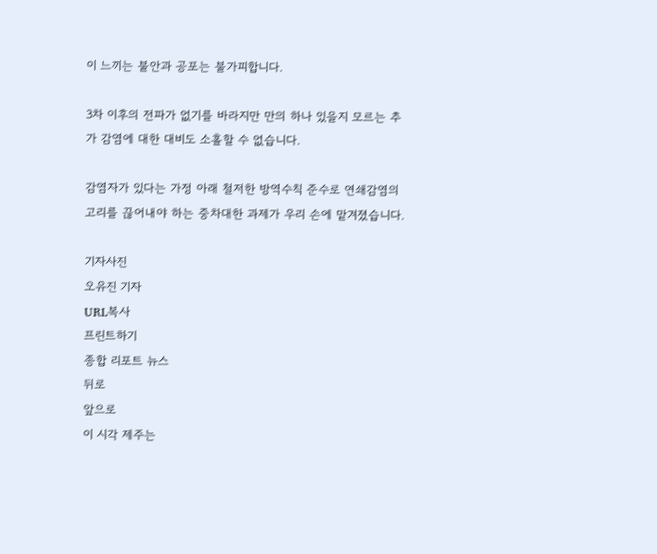이 느끼는 불안과 공포는 불가피합니다.

3차 이후의 전파가 없기를 바라지만 만의 하나 있을지 모르는 추가 감염에 대한 대비도 소홀할 수 없습니다.

감염자가 있다는 가정 아래 철저한 방역수칙 준수로 연쇄감염의 고리를 끊어내야 하는 중차대한 과제가 우리 손에 맡겨졌습니다.

기자사진
오유진 기자
URL복사
프린트하기
종합 리포트 뉴스
뒤로
앞으로
이 시각 제주는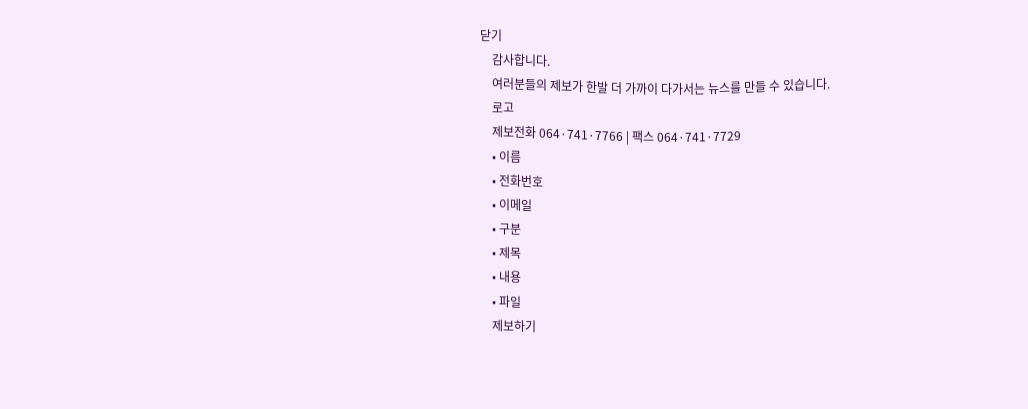닫기
    감사합니다.
    여러분들의 제보가 한발 더 가까이 다가서는 뉴스를 만들 수 있습니다.
    로고
    제보전화 064·741·7766 | 팩스 064·741·7729
    • 이름
    • 전화번호
    • 이메일
    • 구분
    • 제목
    • 내용
    • 파일
    제보하기